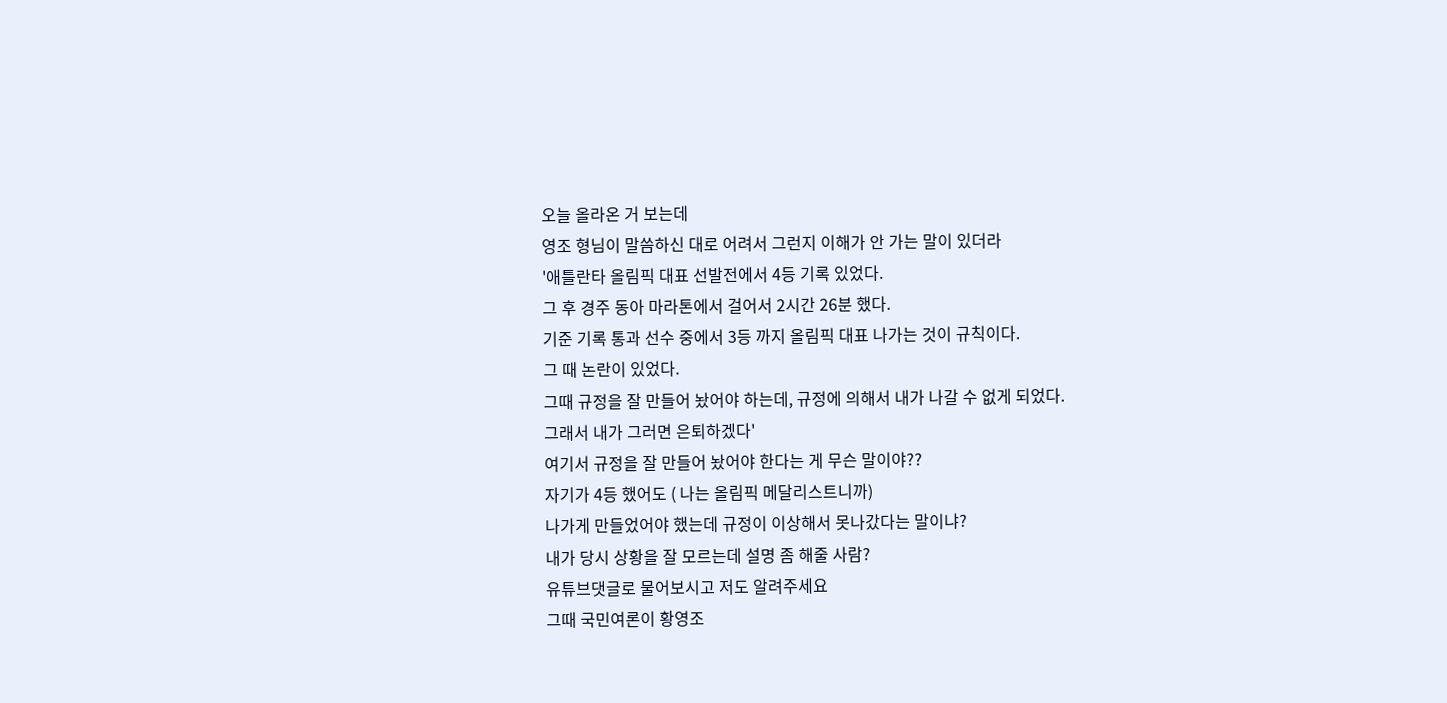오늘 올라온 거 보는데
영조 형님이 말씀하신 대로 어려서 그런지 이해가 안 가는 말이 있더라
'애틀란타 올림픽 대표 선발전에서 4등 기록 있었다.
그 후 경주 동아 마라톤에서 걸어서 2시간 26분 했다.
기준 기록 통과 선수 중에서 3등 까지 올림픽 대표 나가는 것이 규칙이다.
그 때 논란이 있었다.
그때 규정을 잘 만들어 놨어야 하는데, 규정에 의해서 내가 나갈 수 없게 되었다.
그래서 내가 그러면 은퇴하겠다'
여기서 규정을 잘 만들어 놨어야 한다는 게 무슨 말이야??
자기가 4등 했어도 ( 나는 올림픽 메달리스트니까)
나가게 만들었어야 했는데 규정이 이상해서 못나갔다는 말이냐?
내가 당시 상황을 잘 모르는데 설명 좀 해줄 사람?
유튜브댓글로 물어보시고 저도 알려주세요
그때 국민여론이 황영조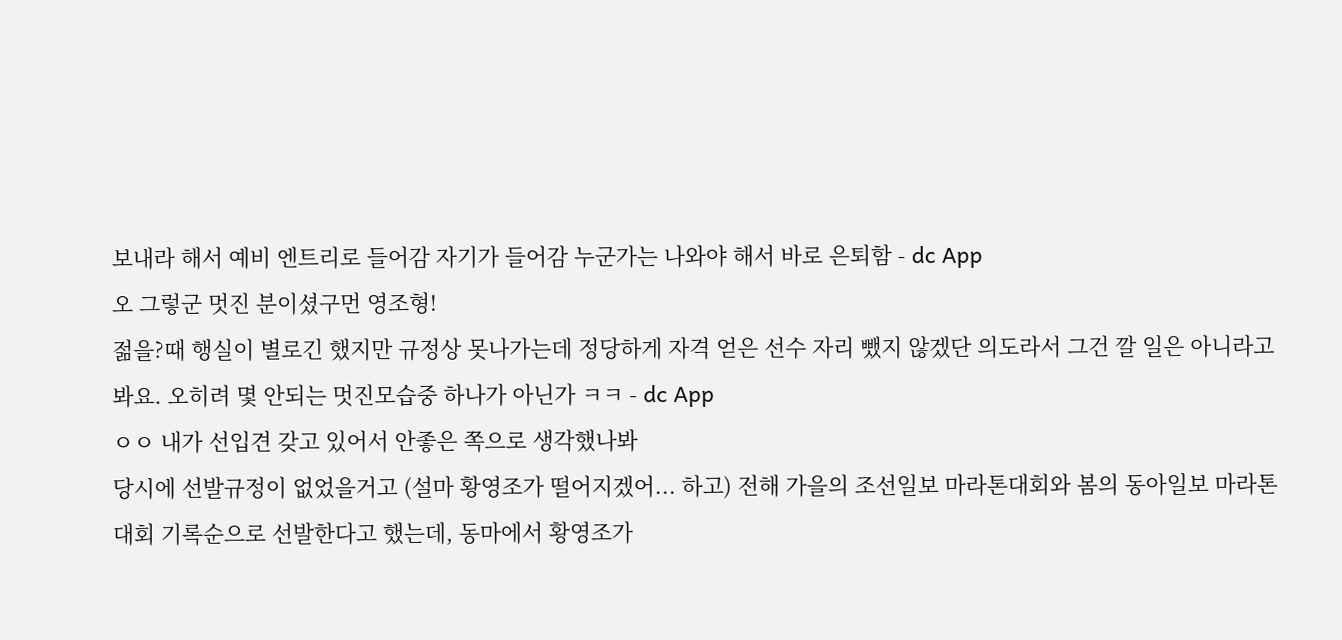보내라 해서 예비 엔트리로 들어감 자기가 들어감 누군가는 나와야 해서 바로 은퇴함 - dc App
오 그렇군 멋진 분이셨구먼 영조형!
젊을?때 행실이 별로긴 했지만 규정상 못나가는데 정당하게 자격 얻은 선수 자리 뺐지 않겠단 의도라서 그건 깔 일은 아니라고 봐요. 오히려 몇 안되는 멋진모습중 하나가 아닌가 ㅋㅋ - dc App
ㅇㅇ 내가 선입견 갖고 있어서 안좋은 쪽으로 생각했나봐
당시에 선발규정이 없었을거고 (설마 황영조가 떨어지겠어... 하고) 전해 가을의 조선일보 마라톤대회와 봄의 동아일보 마라톤대회 기록순으로 선발한다고 했는데, 동마에서 황영조가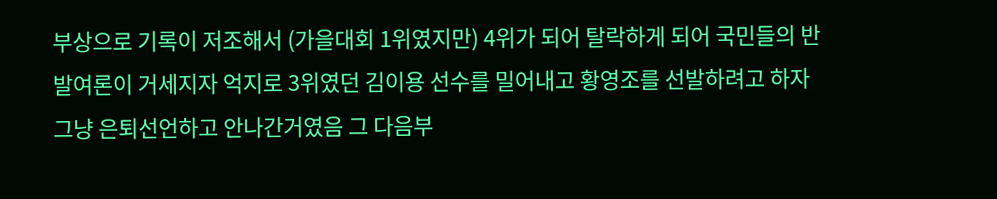부상으로 기록이 저조해서 (가을대회 1위였지만) 4위가 되어 탈락하게 되어 국민들의 반발여론이 거세지자 억지로 3위였던 김이용 선수를 밀어내고 황영조를 선발하려고 하자 그냥 은퇴선언하고 안나간거였음 그 다음부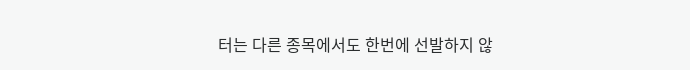터는 다른 종목에서도 한번에 선발하지 않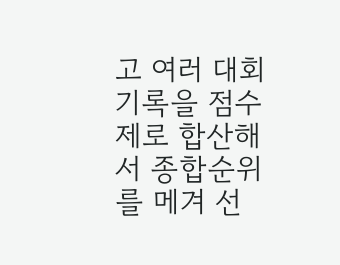고 여러 대회 기록을 점수제로 합산해서 종합순위를 메겨 선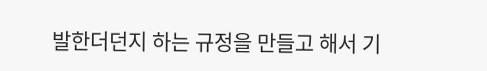발한더던지 하는 규정을 만들고 해서 기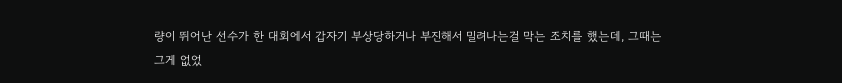량이 뛰어난 선수가 한 대회에서 갑자기 부상당하거나 부진해서 밀려나는걸 막는 조치를 했는데, 그때는 그게 없었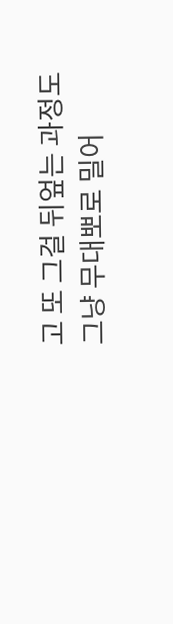고 또 그걸 뒤엎는 과정도 그냥 무대뽀로 밀어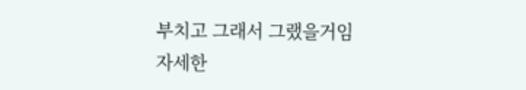부치고 그래서 그랬을거임
자세한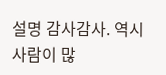설명 감사감사. 역시 사람이 많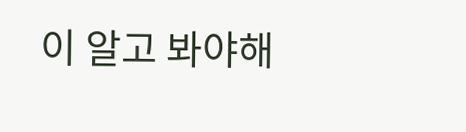이 알고 봐야해